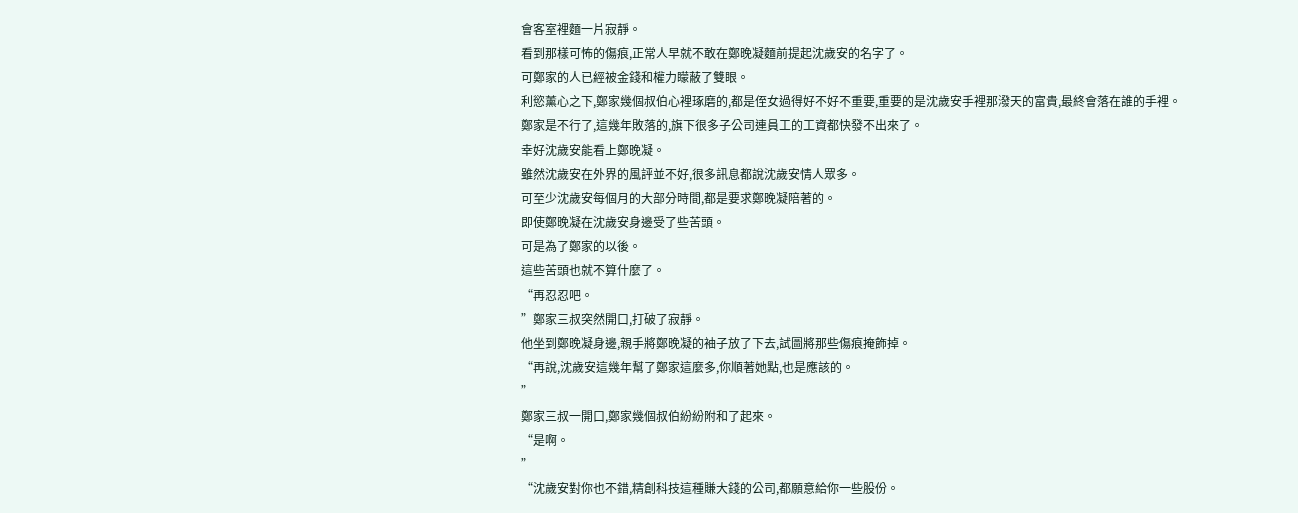會客室裡麵一片寂靜。
看到那樣可怖的傷痕,正常人早就不敢在鄭晚凝麵前提起沈歲安的名字了。
可鄭家的人已經被金錢和權力矇蔽了雙眼。
利慾薰心之下,鄭家幾個叔伯心裡琢磨的,都是侄女過得好不好不重要,重要的是沈歲安手裡那潑天的富貴,最終會落在誰的手裡。
鄭家是不行了,這幾年敗落的,旗下很多子公司連員工的工資都快發不出來了。
幸好沈歲安能看上鄭晚凝。
雖然沈歲安在外界的風評並不好,很多訊息都說沈歲安情人眾多。
可至少沈歲安每個月的大部分時間,都是要求鄭晚凝陪著的。
即使鄭晚凝在沈歲安身邊受了些苦頭。
可是為了鄭家的以後。
這些苦頭也就不算什麼了。
“再忍忍吧。
”鄭家三叔突然開口,打破了寂靜。
他坐到鄭晚凝身邊,親手將鄭晚凝的袖子放了下去,試圖將那些傷痕掩飾掉。
“再說,沈歲安這幾年幫了鄭家這麼多,你順著她點,也是應該的。
”
鄭家三叔一開口,鄭家幾個叔伯紛紛附和了起來。
“是啊。
”
“沈歲安對你也不錯,精創科技這種賺大錢的公司,都願意給你一些股份。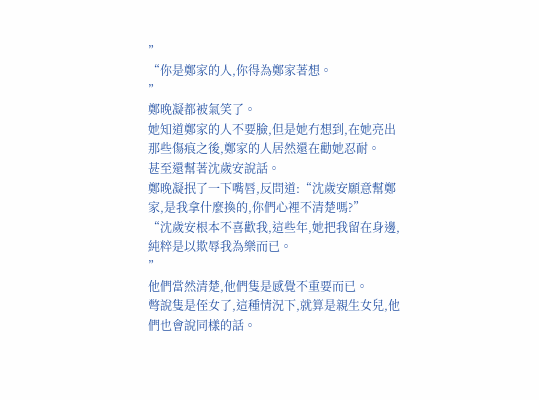”
“你是鄭家的人,你得為鄭家著想。
”
鄭晚凝都被氣笑了。
她知道鄭家的人不要臉,但是她冇想到,在她亮出那些傷痕之後,鄭家的人居然還在勸她忍耐。
甚至還幫著沈歲安說話。
鄭晚凝抿了一下嘴唇,反問道:“沈歲安願意幫鄭家,是我拿什麼換的,你們心裡不清楚嗎?”
“沈歲安根本不喜歡我,這些年,她把我留在身邊,純粹是以欺辱我為樂而已。
”
他們當然清楚,他們隻是感覺不重要而已。
彆說隻是侄女了,這種情況下,就算是親生女兒,他們也會說同樣的話。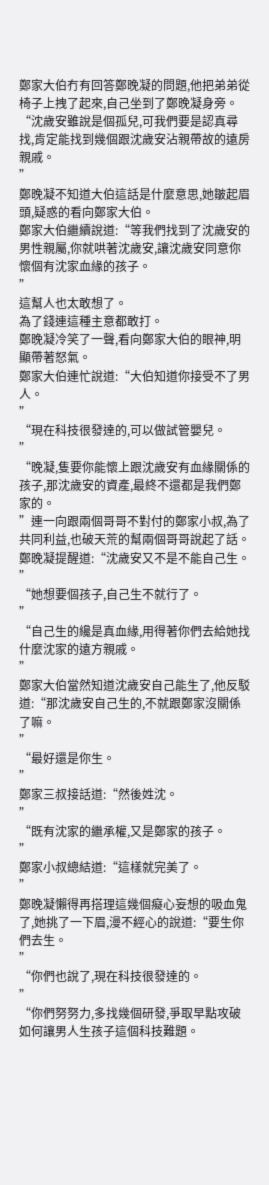鄭家大伯冇有回答鄭晚凝的問題,他把弟弟從椅子上拽了起來,自己坐到了鄭晚凝身旁。
“沈歲安雖說是個孤兒,可我們要是認真尋找,肯定能找到幾個跟沈歲安沾親帶故的遠房親戚。
”
鄭晚凝不知道大伯這話是什麼意思,她皺起眉頭,疑惑的看向鄭家大伯。
鄭家大伯繼續說道:“等我們找到了沈歲安的男性親屬,你就哄著沈歲安,讓沈歲安同意你懷個有沈家血緣的孩子。
”
這幫人也太敢想了。
為了錢連這種主意都敢打。
鄭晚凝冷笑了一聲,看向鄭家大伯的眼神,明顯帶著怒氣。
鄭家大伯連忙說道:“大伯知道你接受不了男人。
”
“現在科技很發達的,可以做試管嬰兒。
”
“晚凝,隻要你能懷上跟沈歲安有血緣關係的孩子,那沈歲安的資產,最終不還都是我們鄭家的。
”連一向跟兩個哥哥不對付的鄭家小叔,為了共同利益,也破天荒的幫兩個哥哥說起了話。
鄭晚凝提醒道:“沈歲安又不是不能自己生。
”
“她想要個孩子,自己生不就行了。
”
“自己生的纔是真血緣,用得著你們去給她找什麼沈家的遠方親戚。
”
鄭家大伯當然知道沈歲安自己能生了,他反駁道:“那沈歲安自己生的,不就跟鄭家沒關係了嘛。
”
“最好還是你生。
”
鄭家三叔接話道:“然後姓沈。
”
“既有沈家的繼承權,又是鄭家的孩子。
”
鄭家小叔總結道:“這樣就完美了。
”
鄭晚凝懶得再搭理這幾個癡心妄想的吸血鬼了,她挑了一下眉,漫不經心的說道:“要生你們去生。
”
“你們也說了,現在科技很發達的。
”
“你們努努力,多找幾個研發,爭取早點攻破如何讓男人生孩子這個科技難題。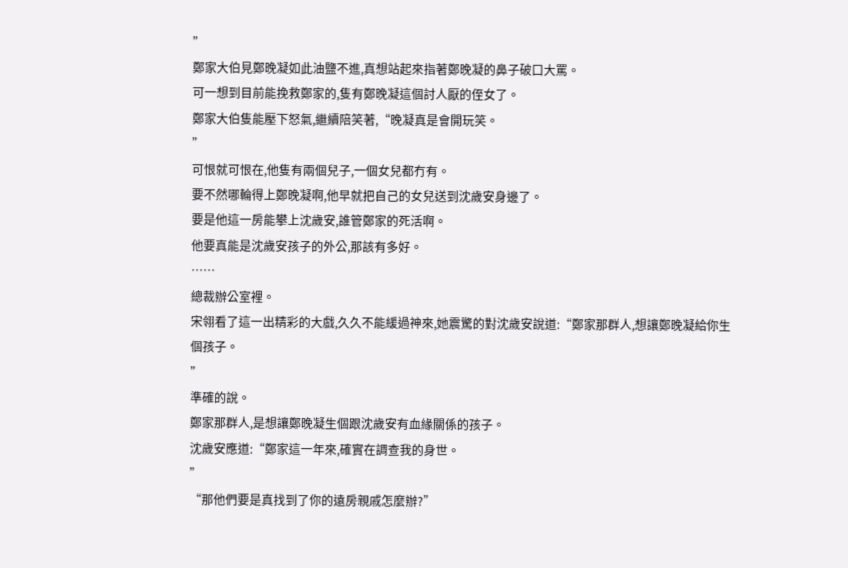”
鄭家大伯見鄭晚凝如此油鹽不進,真想站起來指著鄭晚凝的鼻子破口大罵。
可一想到目前能挽救鄭家的,隻有鄭晚凝這個討人厭的侄女了。
鄭家大伯隻能壓下怒氣,繼續陪笑著,“晚凝真是會開玩笑。
”
可恨就可恨在,他隻有兩個兒子,一個女兒都冇有。
要不然哪輪得上鄭晚凝啊,他早就把自己的女兒送到沈歲安身邊了。
要是他這一房能攀上沈歲安,誰管鄭家的死活啊。
他要真能是沈歲安孩子的外公,那該有多好。
……
總裁辦公室裡。
宋翎看了這一出精彩的大戲,久久不能緩過神來,她震驚的對沈歲安說道:“鄭家那群人,想讓鄭晚凝給你生個孩子。
”
準確的說。
鄭家那群人,是想讓鄭晚凝生個跟沈歲安有血緣關係的孩子。
沈歲安應道:“鄭家這一年來,確實在調查我的身世。
”
“那他們要是真找到了你的遠房親戚怎麼辦?”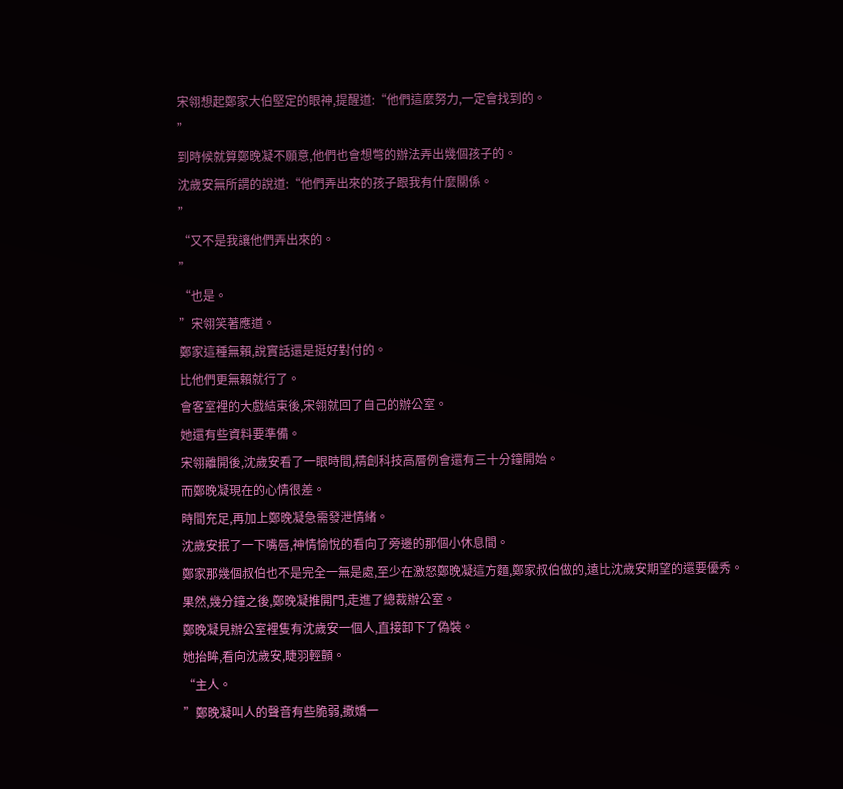宋翎想起鄭家大伯堅定的眼神,提醒道:“他們這麼努力,一定會找到的。
”
到時候就算鄭晚凝不願意,他們也會想彆的辦法弄出幾個孩子的。
沈歲安無所謂的說道:“他們弄出來的孩子跟我有什麼關係。
”
“又不是我讓他們弄出來的。
”
“也是。
”宋翎笑著應道。
鄭家這種無賴,說實話還是挺好對付的。
比他們更無賴就行了。
會客室裡的大戲結束後,宋翎就回了自己的辦公室。
她還有些資料要準備。
宋翎離開後,沈歲安看了一眼時間,精創科技高層例會還有三十分鐘開始。
而鄭晚凝現在的心情很差。
時間充足,再加上鄭晚凝急需發泄情緒。
沈歲安抿了一下嘴唇,神情愉悅的看向了旁邊的那個小休息間。
鄭家那幾個叔伯也不是完全一無是處,至少在激怒鄭晚凝這方麵,鄭家叔伯做的,遠比沈歲安期望的還要優秀。
果然,幾分鐘之後,鄭晚凝推開門,走進了總裁辦公室。
鄭晚凝見辦公室裡隻有沈歲安一個人,直接卸下了偽裝。
她抬眸,看向沈歲安,睫羽輕顫。
“主人。
”鄭晚凝叫人的聲音有些脆弱,撒嬌一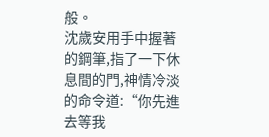般。
沈歲安用手中握著的鋼筆,指了一下休息間的門,神情冷淡的命令道:“你先進去等我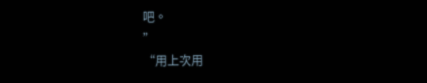吧。
”
“用上次用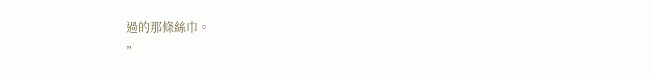過的那條絲巾。
”